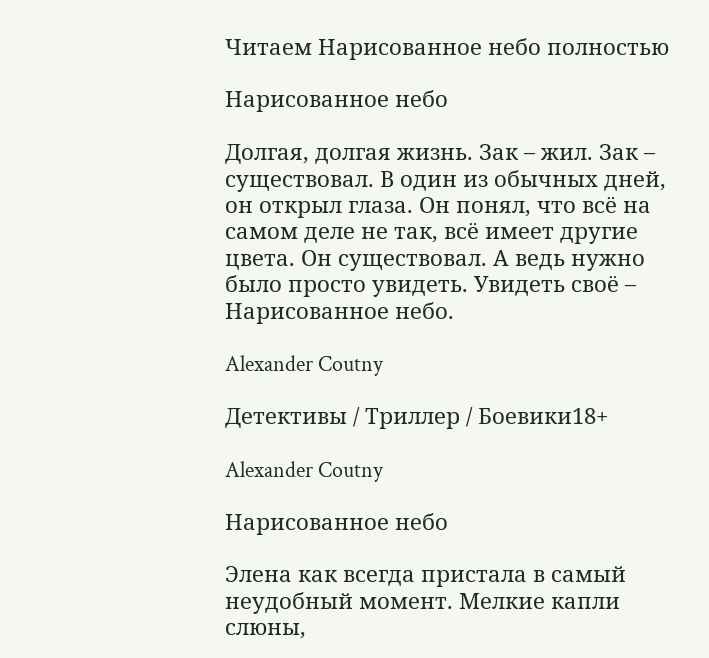Читаем Нарисованное небо полностью

Нарисованное небо

Долгая, долгая жизнь. Зак – жил. Зак – существовал. В один из обычных дней, он открыл глаза. Он понял, что всё на самом деле не так, всё имеет другие цвета. Он существовал. А ведь нужно было просто увидеть. Увидеть своё – Нарисованное небо.

Alexander Coutny

Детективы / Триллер / Боевики18+

Alexander Coutny

Нарисованное небо

Элена как всегда пристала в самый неудобный момент. Мелкие капли слюны,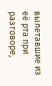вылетавшие из её рта при разговоре,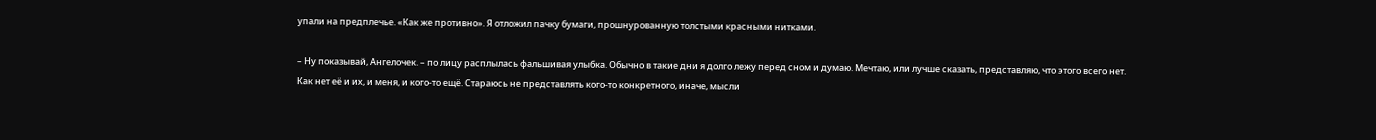упали на предплечье. «Как же противно». Я отложил пачку бумаги, прошнурованную толстыми красными нитками.

– Ну показывай, Ангелочек. – по лицу расплылась фальшивая улыбка. Обычно в такие дни я долго лежу перед сном и думаю. Мечтаю, или лучше сказать, представляю, что этого всего нет. Как нет её и их, и меня, и кого-то ещё. Стараюсь не представлять кого-то конкретного, иначе, мысли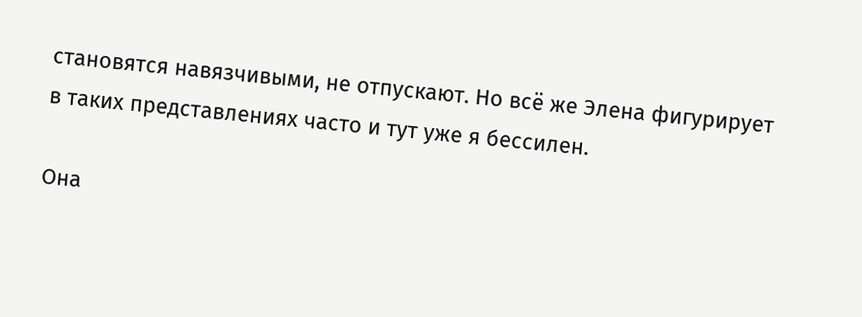становятся навязчивыми, не отпускают. Но всё же Элена фигурирует в таких представлениях часто и тут уже я бессилен.

Она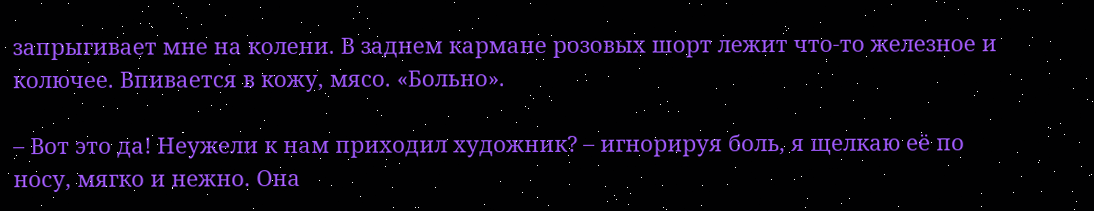запрыгивает мне на колени. В заднем кармане розовых шорт лежит что-то железное и колючее. Впивается в кожу, мясо. «Больно».

– Вот это да! Неужели к нам приходил художник? – игнорируя боль, я щелкаю её по носу, мягко и нежно. Она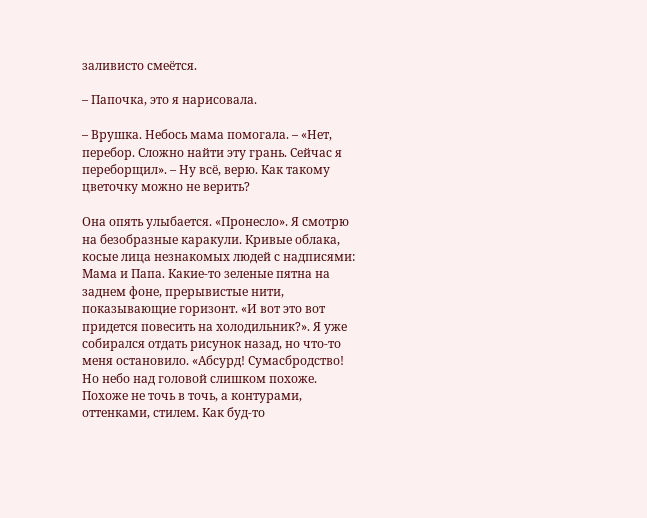заливисто смеётся.

– Папочка, это я нарисовала.

– Врушка. Небось мама помогала. – «Нет, перебор. Сложно найти эту грань. Сейчас я переборщил». – Ну всё, верю. Как такому цветочку можно не верить?

Она опять улыбается. «Пронесло». Я смотрю на безобразные каракули. Кривые облака, косые лица незнакомых людей с надписями: Мама и Папа. Какие-то зеленые пятна на заднем фоне, прерывистые нити, показывающие горизонт. «И вот это вот придется повесить на холодильник?». Я уже собирался отдать рисунок назад, но что-то меня остановило. «Абсурд! Сумасбродство! Но небо над головой слишком похоже. Похоже не точь в точь, а контурами, оттенками, стилем. Как буд-то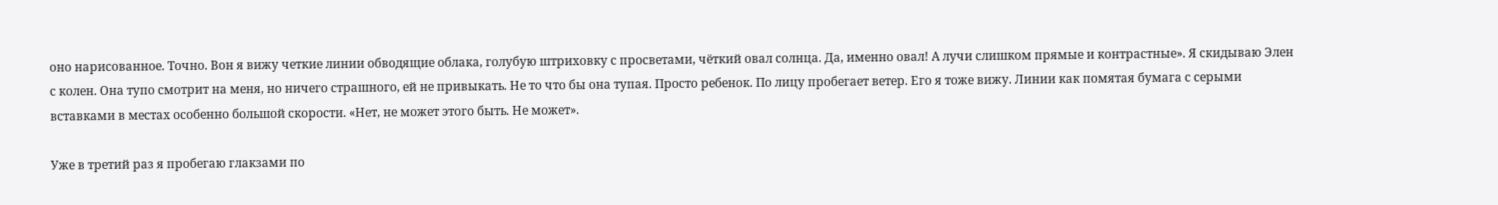оно нарисованное. Точно. Вон я вижу четкие линии обводящие облака, голубую штриховку с просветами, чёткий овал солнца. Да, именно овал! А лучи слишком прямые и контрастные». Я скидываю Элен с колен. Она тупо смотрит на меня, но ничего страшного, ей не привыкать. Не то что бы она тупая. Просто ребенок. По лицу пробегает ветер. Его я тоже вижу. Линии как помятая бумага с серыми вставками в местах особенно большой скорости. «Нет, не может этого быть. Не может».

Уже в третий раз я пробегаю глакзами по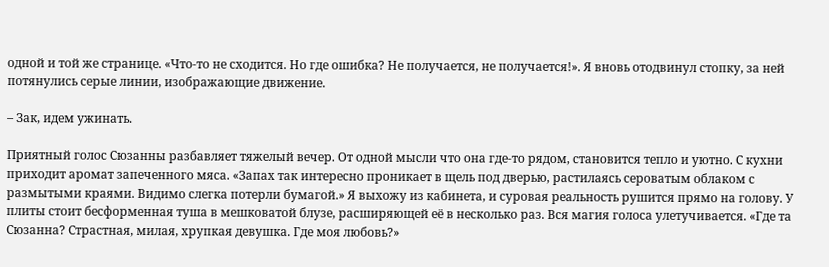одной и той же странице. «Что-то не сходится. Но где ошибка? Не получается, не получается!». Я вновь отодвинул стопку, за ней потянулись серые линии, изображающие движение.

– Зак, идем ужинать.

Приятный голос Сюзанны разбавляет тяжелый вечер. От одной мысли что она где-то рядом, становится тепло и уютно. С кухни приходит аромат запеченного мяса. «Запах так интересно проникает в щель под дверью, растилаясь сероватым облаком с размытыми краями. Видимо слегка потерли бумагой.» Я выхожу из кабинета, и суровая реальность рушится прямо на голову. У плиты стоит бесформенная туша в мешковатой блузе, расширяющей её в несколько раз. Вся магия голоса улетучивается. «Где та Сюзанна? Страстная, милая, хрупкая девушка. Где моя любовь?»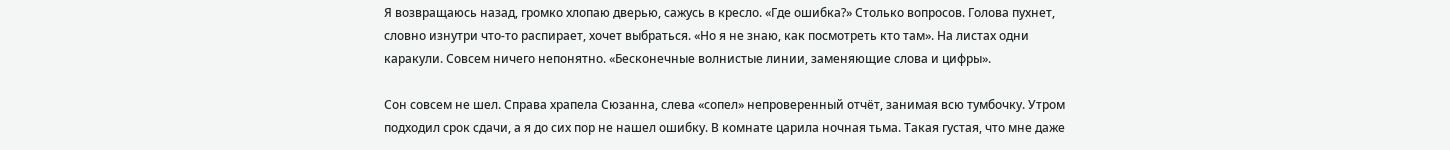Я возвращаюсь назад, громко хлопаю дверью, сажусь в кресло. «Где ошибка?» Столько вопросов. Голова пухнет, словно изнутри что-то распирает, хочет выбраться. «Но я не знаю, как посмотреть кто там». На листах одни каракули. Совсем ничего непонятно. «Бесконечные волнистые линии, заменяющие слова и цифры».

Сон совсем не шел. Справа храпела Сюзанна, слева «сопел» непроверенный отчёт, занимая всю тумбочку. Утром подходил срок сдачи, а я до сих пор не нашел ошибку. В комнате царила ночная тьма. Такая густая, что мне даже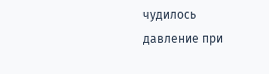чудилось давление при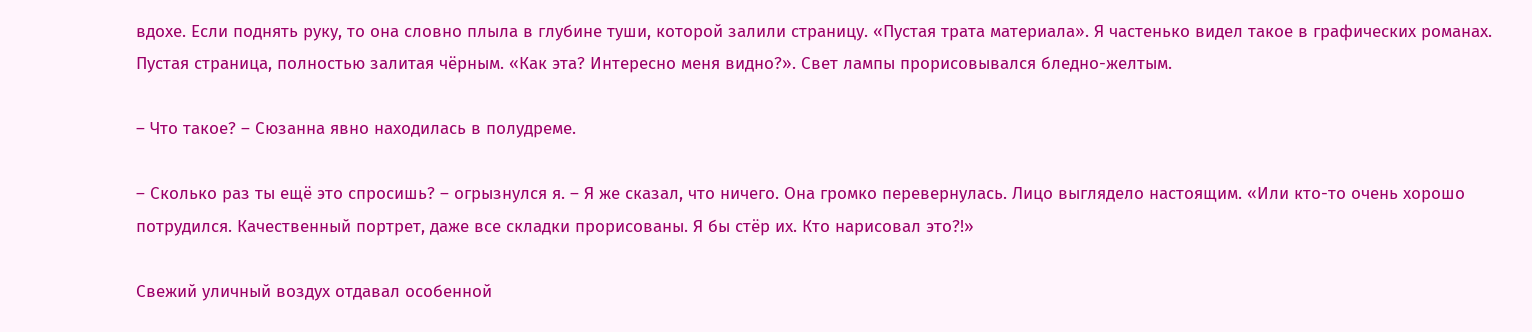вдохе. Если поднять руку, то она словно плыла в глубине туши, которой залили страницу. «Пустая трата материала». Я частенько видел такое в графических романах. Пустая страница, полностью залитая чёрным. «Как эта? Интересно меня видно?». Свет лампы прорисовывался бледно-желтым.

– Что такое? – Сюзанна явно находилась в полудреме.

– Сколько раз ты ещё это спросишь? – огрызнулся я. – Я же сказал, что ничего. Она громко перевернулась. Лицо выглядело настоящим. «Или кто-то очень хорошо потрудился. Качественный портрет, даже все складки прорисованы. Я бы стёр их. Кто нарисовал это?!»

Свежий уличный воздух отдавал особенной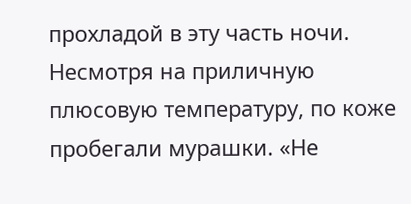прохладой в эту часть ночи. Несмотря на приличную плюсовую температуру, по коже пробегали мурашки. «Не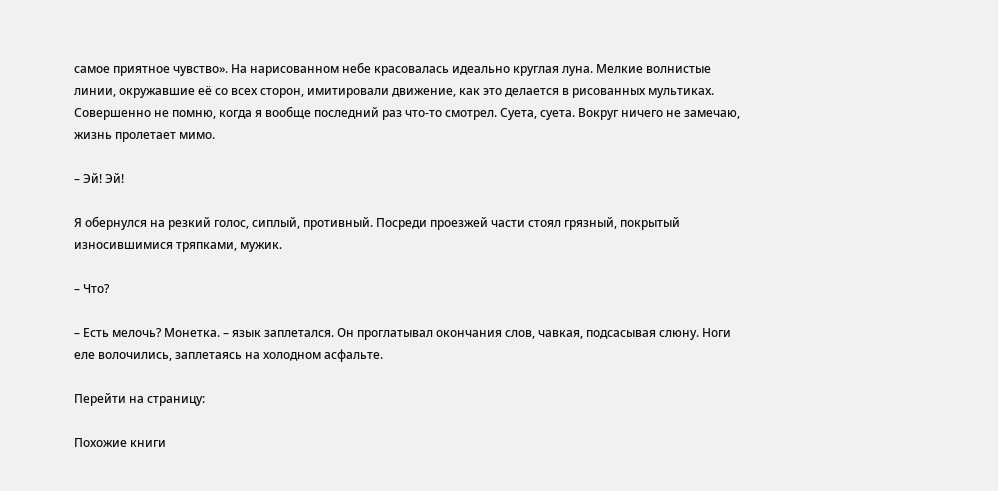самое приятное чувство». На нарисованном небе красовалась идеально круглая луна. Мелкие волнистые линии, окружавшие её со всех сторон, имитировали движение, как это делается в рисованных мультиках. Совершенно не помню, когда я вообще последний раз что-то смотрел. Суета, суета. Вокруг ничего не замечаю, жизнь пролетает мимо.

– Эй! Эй!

Я обернулся на резкий голос, сиплый, противный. Посреди проезжей части стоял грязный, покрытый износившимися тряпками, мужик.

– Что?

– Есть мелочь? Монетка. – язык заплетался. Он проглатывал окончания слов, чавкая, подсасывая слюну. Ноги еле волочились, заплетаясь на холодном асфальте.

Перейти на страницу:

Похожие книги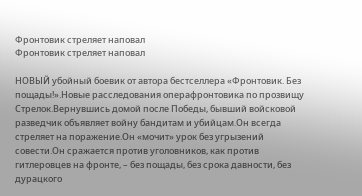Фронтовик стреляет наповал
Фронтовик стреляет наповал

НОВЫЙ убойный боевик от автора бестселлера «Фронтовик. Без пощады!».Новые расследования операфронтовика по прозвищу Стрелок.Вернувшись домой после Победы, бывший войсковой разведчик объявляет войну бандитам и убийцам.Он всегда стреляет на поражение.Он «мочит» урок без угрызений совести.Он сражается против уголовников, как против гитлеровцев на фронте, – без пощады, без срока давности, без дурацкого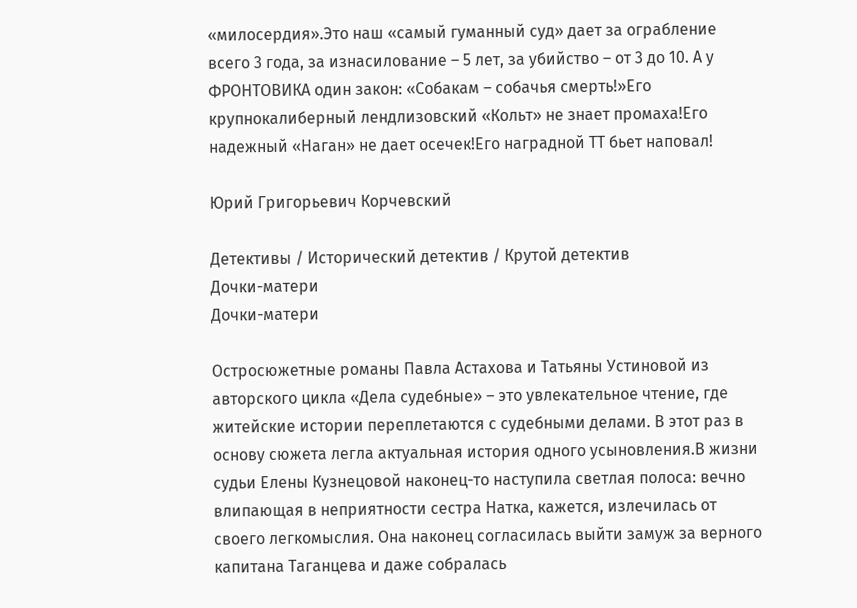«милосердия».Это наш «самый гуманный суд» дает за ограбление всего 3 года, за изнасилование – 5 лет, за убийство – от 3 до 10. А у ФРОНТОВИКА один закон: «Собакам – собачья смерть!»Его крупнокалиберный лендлизовский «Кольт» не знает промаха!Его надежный «Наган» не дает осечек!Его наградной ТТ бьет наповал!

Юрий Григорьевич Корчевский

Детективы / Исторический детектив / Крутой детектив
Дочки-матери
Дочки-матери

Остросюжетные романы Павла Астахова и Татьяны Устиновой из авторского цикла «Дела судебные» – это увлекательное чтение, где житейские истории переплетаются с судебными делами. В этот раз в основу сюжета легла актуальная история одного усыновления.В жизни судьи Елены Кузнецовой наконец-то наступила светлая полоса: вечно влипающая в неприятности сестра Натка, кажется, излечилась от своего легкомыслия. Она наконец согласилась выйти замуж за верного капитана Таганцева и даже собралась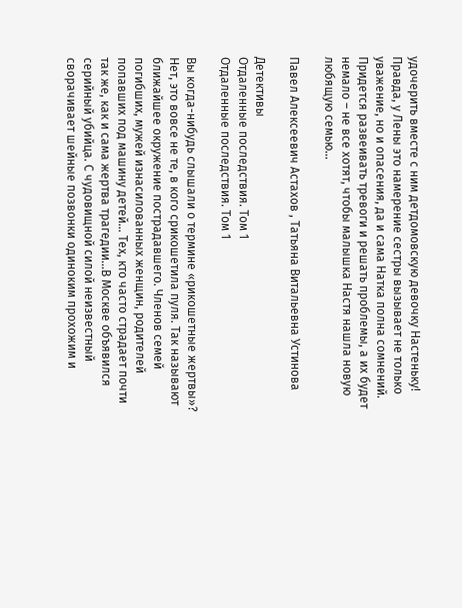удочерить вместе с ним детдомовскую девочку Настеньку! Правда, у Лены это намерение сестры вызывает не только уважение, но и опасения, да и сама Натка полна сомнений. Придется развеивать тревоги и решать проблемы, а их будет немало – не все хотят, чтобы малышка Настя нашла новую любящую семью…

Павел Алексеевич Астахов , Татьяна Витальевна Устинова

Детективы
Отдаленные последствия. Том 1
Отдаленные последствия. Том 1

Вы когда-нибудь слышали о термине «рикошетные жертвы»? Нет, это вовсе не те, в кого срикошетила пуля. Так называют ближайшее окружение пострадавшего. Членов семей погибших, мужей изнасилованных женщин, родителей попавших под машину детей… Тех, кто часто страдает почти так же, как и сама жертва трагедии…В Москве объявился серийный убийца. С чудовищной силой неизвестный сворачивает шейные позвонки одиноким прохожим и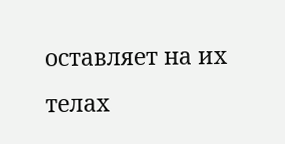оставляет на их телах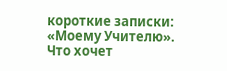короткие записки: «Моему Учителю». Что хочет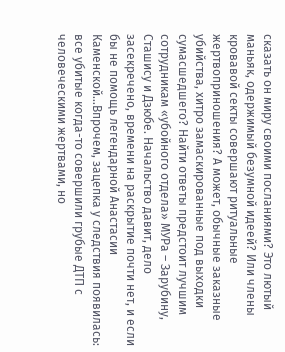сказать он миру своими посланиями? Это лютый маньяк, одержимый безумной идеей? Или члены кровавой секты совершают ритуальные жертвоприношения? А может, обычные заказные убийства, хитро замаскированные под выходки сумасшедшего? Найти ответы предстоит лучшим сотрудникам «убойного отдела» МУРа – Зарубину, Сташису и Дзюбе. Начальство давит, дело засекречено, времени на раскрытие почти нет, и если бы не помощь легендарной Анастасии Каменской…Впрочем, зацепка у следствия появилась: все убитые когда-то совершили грубые ДТП с человеческими жертвами, но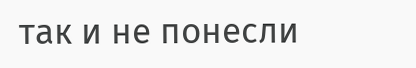так и не понесли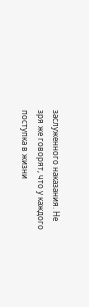заслуженного наказания. Не зря же говорят, что у каждого поступка в жизни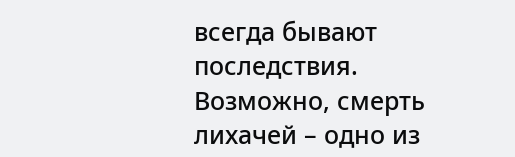всегда бывают последствия. Возможно, смерть лихачей – одно из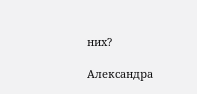них?

Александра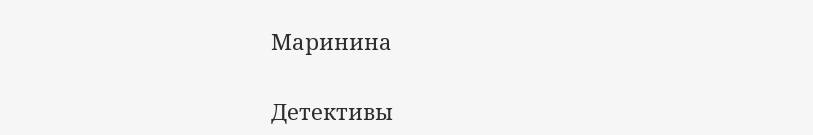Маринина

Детективы